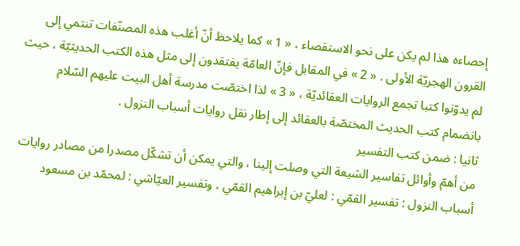إحصاءه هذا لم يكن على نحو الاستقصاء ، « 1 » كما يلاحظ أنّ أغلب هذه المصنّفات تنتمي إلى القرون الهجريّة الأولى . « 2 » في المقابل فإنّ العامّة يفتقدون إلى مثل هذه الكتب الحديثيّة ، حيث لم يدوّنوا كتبا تجمع الروايات العقائديّة ، « 3 » لذا اختصّت مدرسة أهل البيت عليهم السّلام بانضمام كتب الحديث المختصّة بالعقائد إلى إطار نقل روايات أسباب النزول .
ثانيا : ضمن كتب التفسير
من أهمّ وأوائل تفاسير الشيعة التي وصلت إلينا ، والتي يمكن أن تشكّل مصدرا من مصادر روايات أسباب النزول : تفسير القمّي : لعليّ بن إبراهيم القمّي ، وتفسير العيّاشي : لمحمّد بن مسعود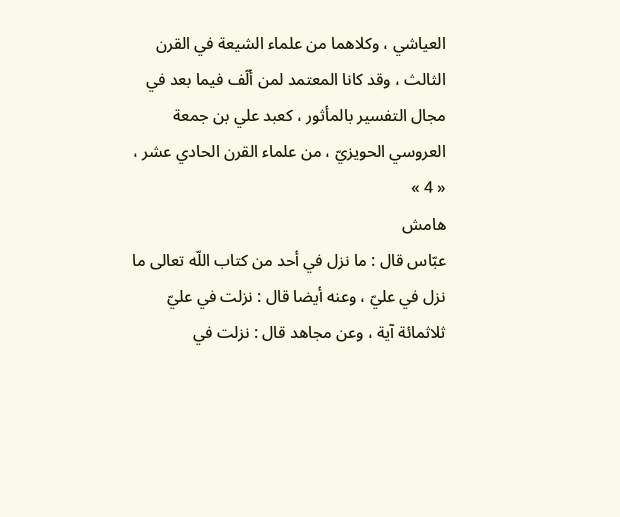العياشي ، وكلاهما من علماء الشيعة في القرن الثالث ، وقد كانا المعتمد لمن ألّف فيما بعد في مجال التفسير بالمأثور ، كعبد علي بن جمعة العروسي الحويزيّ ، من علماء القرن الحادي عشر ، « 4 »
هامش
عبّاس قال : ما نزل في أحد من كتاب اللّه تعالى ما نزل في عليّ ، وعنه أيضا قال : نزلت في عليّ ثلاثمائة آية ، وعن مجاهد قال : نزلت في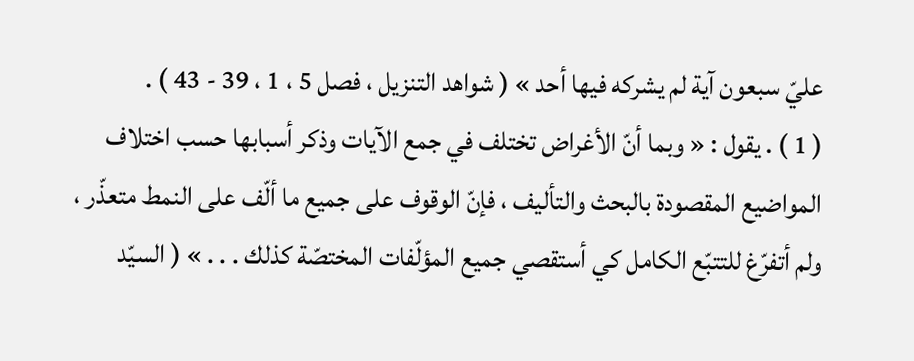عليّ سبعون آية لم يشركه فيها أحد » ( شواهد التنزيل ، فصل 5 ، 1 ، 39 - 43 ) .
( 1 ) . يقول : « وبما أنّ الأغراض تختلف في جمع الآيات وذكر أسبابها حسب اختلاف المواضيع المقصودة بالبحث والتأليف ، فإنّ الوقوف على جميع ما ألّف على النمط متعذّر ، ولم أتفرّغ للتتبّع الكامل كي أستقصي جميع المؤلّفات المختصّة كذلك . . . » ( السيّد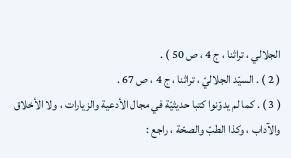الجلالي ، تراثنا ، ج 4 ، ص 50 ) .
( 2 ) . السيّد الجلاليّ ، تراثنا ، ج 4 ، ص 67 .
( 3 ) . كما لم يدوّنوا كتبا حديثيّة في مجال الأدعية والزيارات ، ولا الأخلاق والآداب ، وكذا الطبّ والصحّة ، راجع :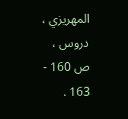المهريزي ، دروس ، ص 160 - 163 .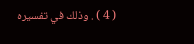( 4 ) . وذلك في تفسيره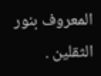المعروف بنور الثقلين .